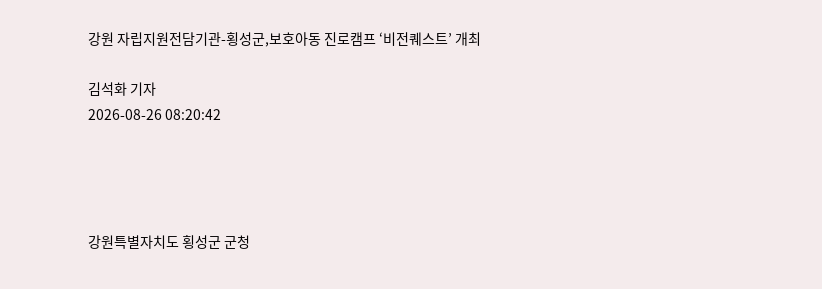강원 자립지원전담기관-횡성군,보호아동 진로캠프 ‘비전퀘스트’ 개최

김석화 기자
2026-08-26 08:20:42




강원특별자치도 횡성군 군청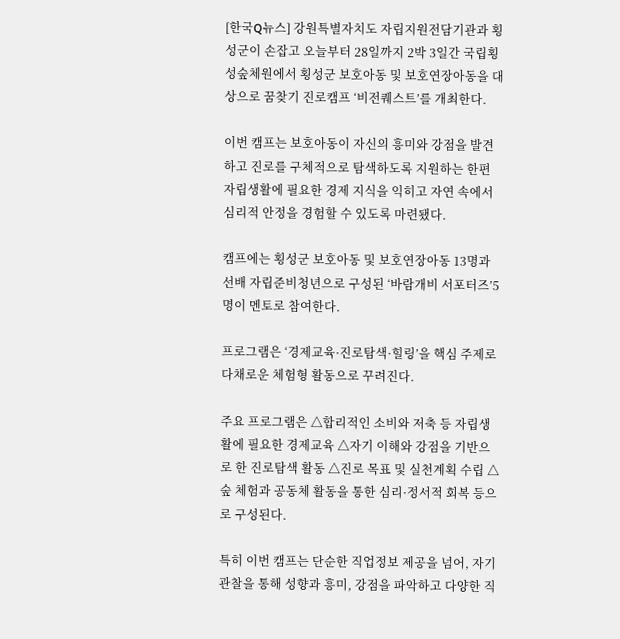[한국Q뉴스] 강원특별자치도 자립지원전담기관과 횡성군이 손잡고 오늘부터 28일까지 2박 3일간 국립횡성숲체원에서 횡성군 보호아동 및 보호연장아동을 대상으로 꿈찾기 진로캠프 ‘비전퀘스트’를 개최한다.

이번 캠프는 보호아동이 자신의 흥미와 강점을 발견하고 진로를 구체적으로 탐색하도록 지원하는 한편 자립생활에 필요한 경제 지식을 익히고 자연 속에서 심리적 안정을 경험할 수 있도록 마련됐다.

캠프에는 횡성군 보호아동 및 보호연장아동 13명과 선배 자립준비청년으로 구성된 ‘바람개비 서포터즈’5명이 멘토로 참여한다.

프로그램은 ‘경제교육·진로탐색·힐링’을 핵심 주제로 다채로운 체험형 활동으로 꾸려진다.

주요 프로그램은 △합리적인 소비와 저축 등 자립생활에 필요한 경제교육 △자기 이해와 강점을 기반으로 한 진로탐색 활동 △진로 목표 및 실천계획 수립 △숲 체험과 공동체 활동을 통한 심리·정서적 회복 등으로 구성된다.

특히 이번 캠프는 단순한 직업정보 제공을 넘어, 자기 관찰을 통해 성향과 흥미, 강점을 파악하고 다양한 직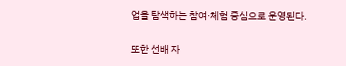업을 탐색하는 참여·체험 중심으로 운영된다.

또한 선배 자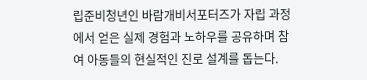립준비청년인 바람개비서포터즈가 자립 과정에서 얻은 실제 경험과 노하우를 공유하며 참여 아동들의 현실적인 진로 설계를 돕는다.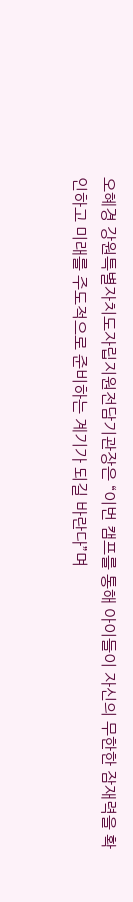오혜경 강원특별자치도자립지원전담기관장은 “이번 캠프를 통해 아이들이 자신의 무한한 잠재력을 확인하고 미래를 주도적으로 준비하는 계기가 되길 바란다”며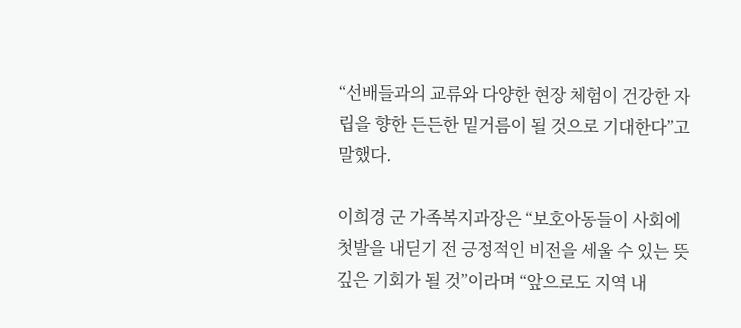“선배들과의 교류와 다양한 현장 체험이 건강한 자립을 향한 든든한 밑거름이 될 것으로 기대한다”고 말했다.

이희경 군 가족복지과장은 “보호아동들이 사회에 첫발을 내딛기 전 긍정적인 비전을 세울 수 있는 뜻깊은 기회가 될 것”이라며 “앞으로도 지역 내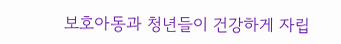보호아동과 청년들이 건강하게 자립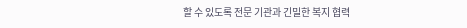할 수 있도록 전문 기관과 긴밀한 복지 협력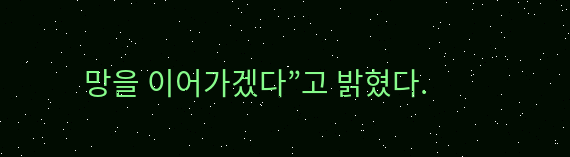망을 이어가겠다”고 밝혔다.